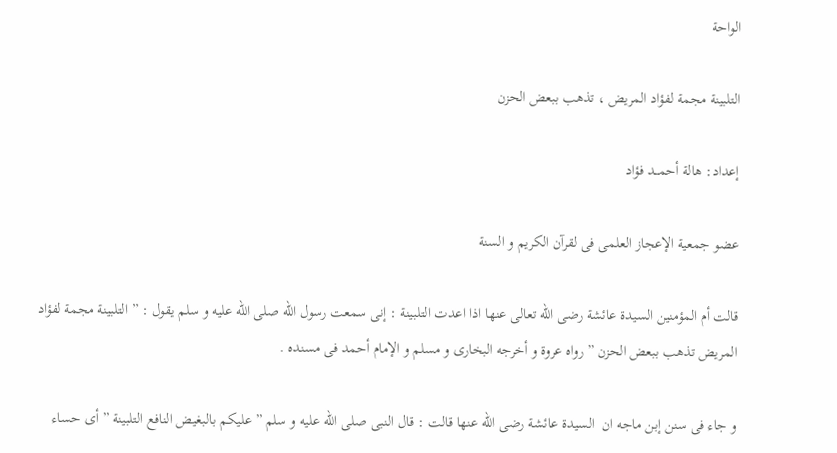الواحة

التلبينة مجمة لفؤاد المريض ، تذهب ببعض الحزن

إعداد: هالة أحمـــد فؤاد

عضو جمعية الإعجاز العلمى فى لقرآن الكريم و السنة

قالت أم المؤمنين السيدة عائشة رضى الله تعالى عنها اذا اعدت التلبينة : إنى سمعت رسول الله صلى الله عليه و سلم يقول : ” التلبينة مجمة لفؤاد المريض تذهب ببعض الحزن ” رواه عروة و أخرجه البخارى و مسلم و الإمام أحمد فى مسنده .

و جاء فى سنن إبن ماجه ان  السيدة عائشة رضى الله عنها قالت : قال النبى صلى الله عليه و سلم ” عليكم بالبغيض النافع التلبينة ” أى حساء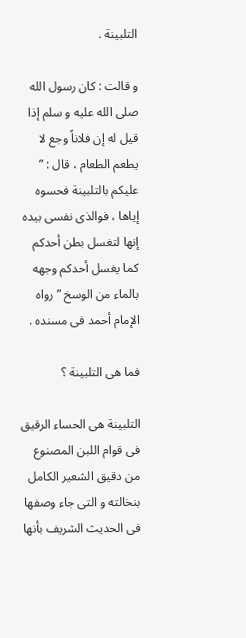التلبينة .

و قالت : كان رسول الله صلى الله عليه و سلم إذا قيل له إن فلاناً وجع لا يطعم الطعام ، قال : ” عليكم بالتلبينة فحسوه إياها ، فوالذى نفسى بيده إنها لتغسل بطن أحدكم كما يغسل أحدكم وجهه بالماء من الوسخ ” رواه الإمام أحمد فى مسنده .

فما هى التلبينة ؟

التلبينة هى الحساء الرقيق فى قوام اللبن المصنوع من دقيق الشعير الكامل بنخالته و التى جاء وصفها فى الحديث الشريف بأنها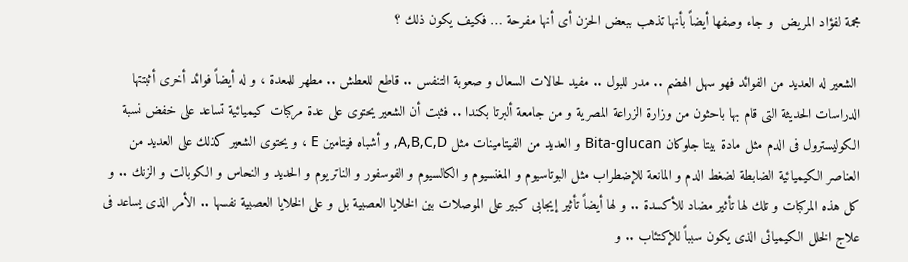مجمة لفؤاد المريض  و جاء وصفها أيضاً بأنها تذهب ببعض الحزن أى أنها مفرحة … فكيف يكون ذلك ؟

 الشعير له العديد من الفوائد فهو سهل الهضم .. مدر للبول .. مفيد لحالات السعال و صعوبة التنفس .. قاطع للعطش .. مطهر للمعدة ، و له أيضاً فوائد أخرى أثبتتها الدراسات الحديثة التى قام بها باحثون من وزارة الزراعة المصرية و من جامعة ألبرتا بكندا .. فثبت أن الشعير يحتوى على عدة مركبات كيميائية تساعد على خفض نسبة الكوليسترول فى الدم مثل مادة بيتا جلوكان Bita-glucan و العديد من الفيتامينات مثل A,B,C,D, و أشباه فيتامين E ، و يحتوى الشعير كذلك على العديد من العناصر الكيميائية الضابطة لضغط الدم و المانعة للإضطراب مثل البوتاسيوم و المغنسيوم و الكالسيوم و الفوسفور و الناتريوم و الحديد و النحاس و الكوبالت و الزنك .. و كل هذه المركبات و تلك لها تأثير مضاد للأكسدة .. و لها أيضاً تأثير إيجابى كبير على الموصلات بين الخلايا العصبية بل و على الخلايا العصبية نفسها .. الأمر الذى يساعد فى علاج الخلل الكيميائى الذى يكون سبباً للإكتئاب .. و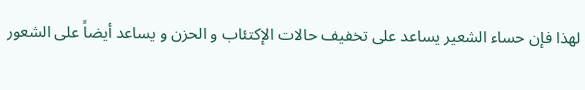لهذا فإن حساء الشعير يساعد على تخفيف حالات الإكتئاب و الحزن و يساعد أيضاً على الشعور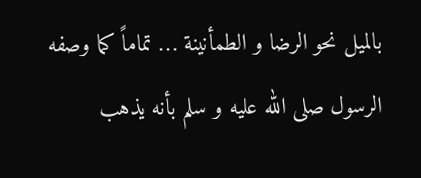بالميل نحو الرضا و الطمأنينة … تماماً كما وصفه الرسول صلى الله عليه و سلم بأنه يذهب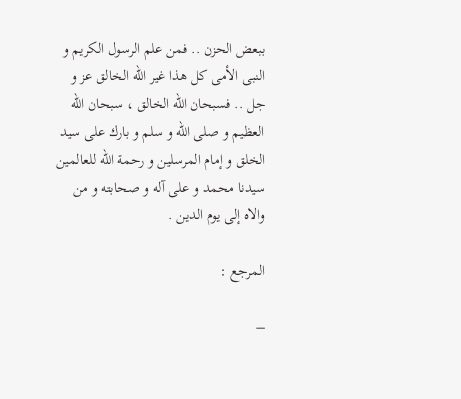ببعض الحزن .. فمن علم الرسول الكريم و النبى الأمى كل هذا غير الله الخالق عز و جل .. فسبحان الله الخالق ، سبحان الله العظيم و صلى الله و سلم و بارك على سيد الخلق و إمام المرسلين و رحمة الله للعالمين سيدنا محمد و على آله و صحابته و من والاه إلى يوم الدين .

المرجع :

–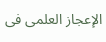الإعجاز العلمى فى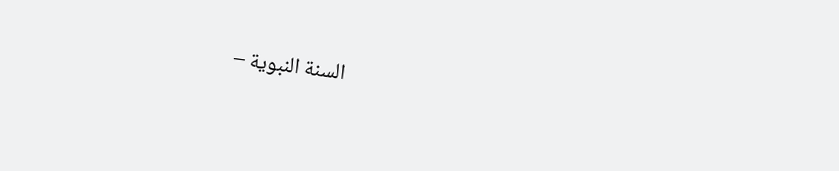السنة النبوية –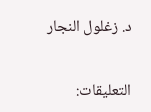د. زغلول النجار

التعليقات: